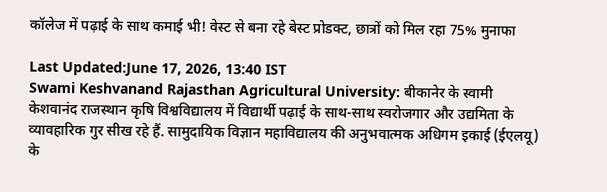कॉलेज में पढ़ाई के साथ कमाई भी! वेस्ट से बना रहे बेस्ट प्रोडक्ट, छात्रों को मिल रहा 75% मुनाफा

Last Updated:June 17, 2026, 13:40 IST
Swami Keshvanand Rajasthan Agricultural University: बीकानेर के स्वामी केशवानंद राजस्थान कृषि विश्वविद्यालय में विद्यार्थी पढ़ाई के साथ-साथ स्वरोजगार और उद्यमिता के व्यावहारिक गुर सीख रहे हैं. सामुदायिक विज्ञान महाविद्यालय की अनुभवात्मक अधिगम इकाई (ईएलयू) के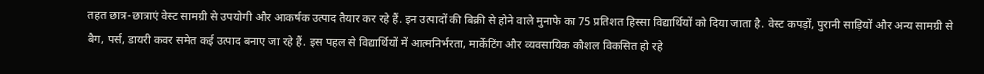तहत छात्र-छात्राएं वेस्ट सामग्री से उपयोगी और आकर्षक उत्पाद तैयार कर रहे हैं. इन उत्पादों की बिक्री से होने वाले मुनाफे का 75 प्रतिशत हिस्सा विद्यार्थियों को दिया जाता है. वेस्ट कपड़ों, पुरानी साड़ियों और अन्य सामग्री से बैग, पर्स, डायरी कवर समेत कई उत्पाद बनाए जा रहे हैं. इस पहल से विद्यार्थियों में आत्मनिर्भरता, मार्केटिंग और व्यवसायिक कौशल विकसित हो रहे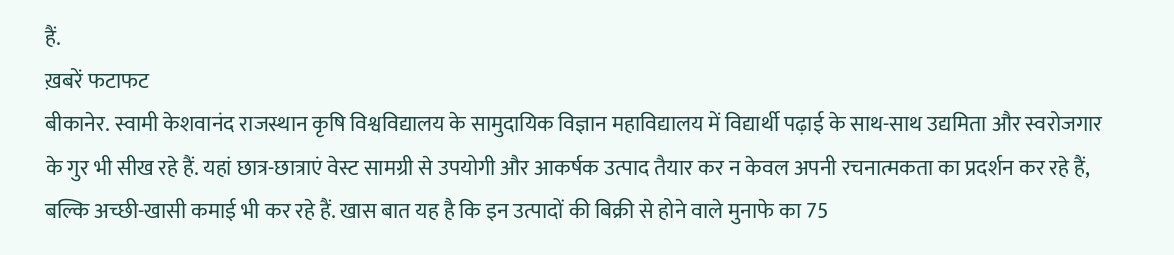हैं.
ख़बरें फटाफट
बीकानेर. स्वामी केशवानंद राजस्थान कृषि विश्वविद्यालय के सामुदायिक विज्ञान महाविद्यालय में विद्यार्थी पढ़ाई के साथ-साथ उद्यमिता और स्वरोजगार के गुर भी सीख रहे हैं. यहां छात्र-छात्राएं वेस्ट सामग्री से उपयोगी और आकर्षक उत्पाद तैयार कर न केवल अपनी रचनात्मकता का प्रदर्शन कर रहे हैं, बल्कि अच्छी-खासी कमाई भी कर रहे हैं. खास बात यह है कि इन उत्पादों की बिक्री से होने वाले मुनाफे का 75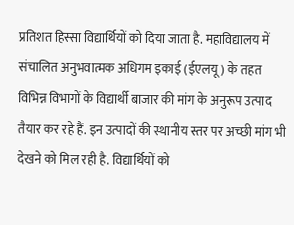प्रतिशत हिस्सा विद्यार्थियों को दिया जाता है. महाविद्यालय में संचालित अनुभवात्मक अधिगम इकाई (ईएलयू) के तहत विभिन्न विभागों के विद्यार्थी बाजार की मांग के अनुरूप उत्पाद तैयार कर रहे हैं. इन उत्पादों की स्थानीय स्तर पर अच्छी मांग भी देखने को मिल रही है. विद्यार्थियों को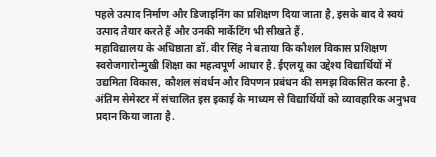पहले उत्पाद निर्माण और डिजाइनिंग का प्रशिक्षण दिया जाता है, इसके बाद वे स्वयं उत्पाद तैयार करते हैं और उनकी मार्केटिंग भी सीखते हैं.
महाविद्यालय के अधिष्ठाता डॉ. वीर सिंह ने बताया कि कौशल विकास प्रशिक्षण स्वरोजगारोन्मुखी शिक्षा का महत्वपूर्ण आधार है. ईएलयू का उद्देश्य विद्यार्थियों में उद्यमिता विकास, कौशल संवर्धन और विपणन प्रबंधन की समझ विकसित करना है. अंतिम सेमेस्टर में संचालित इस इकाई के माध्यम से विद्यार्थियों को व्यावहारिक अनुभव प्रदान किया जाता है.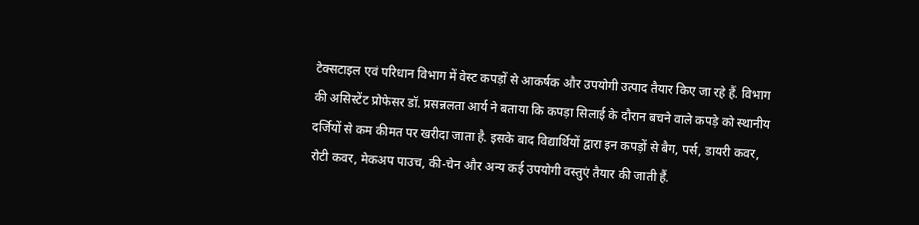टेक्सटाइल एवं परिधान विभाग में वेस्ट कपड़ों से आकर्षक और उपयोगी उत्पाद तैयार किए जा रहे हैं. विभाग की असिस्टेंट प्रोफेसर डॉ. प्रसन्नलता आर्य ने बताया कि कपड़ा सिलाई के दौरान बचने वाले कपड़े को स्थानीय दर्जियों से कम कीमत पर खरीदा जाता है. इसके बाद विद्यार्थियों द्वारा इन कपड़ों से बैग, पर्स, डायरी कवर, रोटी कवर, मेकअप पाउच, की-चेन और अन्य कई उपयोगी वस्तुएं तैयार की जाती हैं.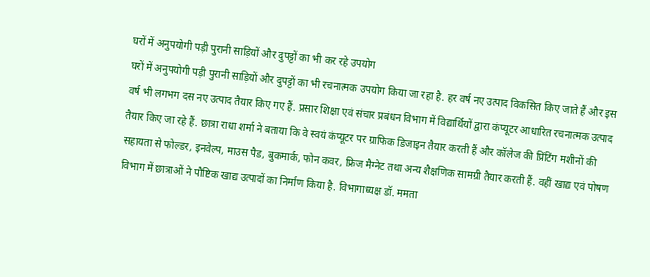घरों में अनुपयोगी पड़ी पुरानी साड़ियों और दुपट्टों का भी कर रहे उपयोग
घरों में अनुपयोगी पड़ी पुरानी साड़ियों और दुपट्टों का भी रचनात्मक उपयोग किया जा रहा है. हर वर्ष नए उत्पाद विकसित किए जाते हैं और इस वर्ष भी लगभग दस नए उत्पाद तैयार किए गए हैं. प्रसार शिक्षा एवं संचार प्रबंधन विभाग में विद्यार्थियों द्वारा कंप्यूटर आधारित रचनात्मक उत्पाद तैयार किए जा रहे हैं. छात्रा राधा शर्मा ने बताया कि वे स्वयं कंप्यूटर पर ग्राफिक डिजाइन तैयार करती हैं और कॉलेज की प्रिंटिंग मशीनों की सहायता से फोल्डर, इनवेल्प, माउस पैड, बुकमार्क, फोन कवर, फ्रिज मैग्नेट तथा अन्य शैक्षणिक सामग्री तैयार करती हैं. वहीं खाद्य एवं पोषण विभाग में छात्राओं ने पौष्टिक खाद्य उत्पादों का निर्माण किया है. विभागाध्यक्ष डॉ. ममता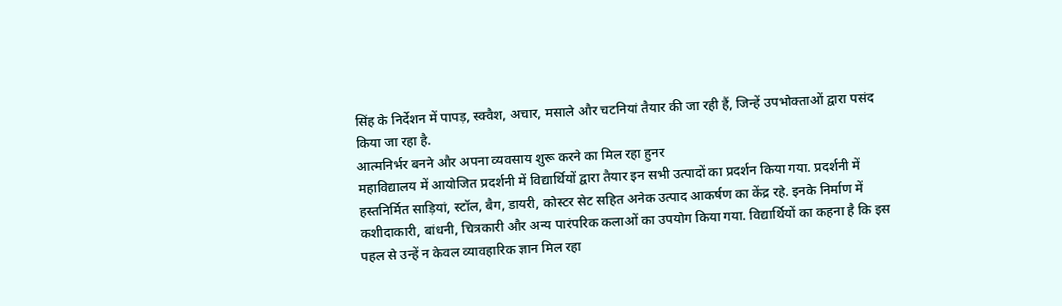सिंह के निर्देशन में पापड़, स्क्वैश, अचार, मसाले और चटनियां तैयार की जा रही हैं, जिन्हें उपभोक्ताओं द्वारा पसंद किया जा रहा है.
आत्मनिर्भर बनने और अपना व्यवसाय शुरू करने का मिल रहा हुनर
महाविद्यालय में आयोजित प्रदर्शनी में विद्यार्थियों द्वारा तैयार इन सभी उत्पादों का प्रदर्शन किया गया. प्रदर्शनी में हस्तनिर्मित साड़ियां, स्टॉल, बैग, डायरी, कोस्टर सेट सहित अनेक उत्पाद आकर्षण का केंद्र रहे. इनके निर्माण में कशीदाकारी, बांधनी, चित्रकारी और अन्य पारंपरिक कलाओं का उपयोग किया गया. विद्यार्थियों का कहना है कि इस पहल से उन्हें न केवल व्यावहारिक ज्ञान मिल रहा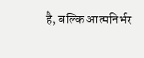है, बल्कि आत्मनिर्भर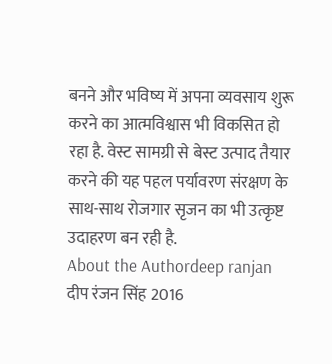बनने और भविष्य में अपना व्यवसाय शुरू करने का आत्मविश्वास भी विकसित हो रहा है. वेस्ट सामग्री से बेस्ट उत्पाद तैयार करने की यह पहल पर्यावरण संरक्षण के साथ-साथ रोजगार सृजन का भी उत्कृष्ट उदाहरण बन रही है.
About the Authordeep ranjan
दीप रंजन सिंह 2016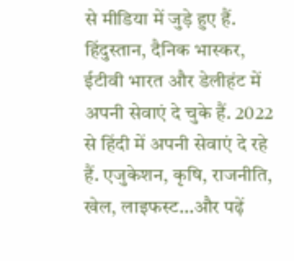से मीडिया में जुड़े हुए हैं. हिंदुस्तान, दैनिक भास्कर, ईटीवी भारत और डेलीहंट में अपनी सेवाएं दे चुके हैं. 2022 से हिंदी में अपनी सेवाएं दे रहे हैं. एजुकेशन, कृषि, राजनीति, खेल, लाइफस्ट…और पढ़ें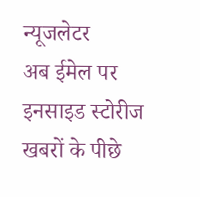न्यूजलेटर
अब ईमेल पर इनसाइड स्टोरीज
खबरों के पीछे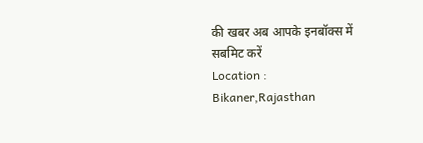की खबर अब आपके इनबॉक्स में
सबमिट करें
Location :
Bikaner,Rajasthan